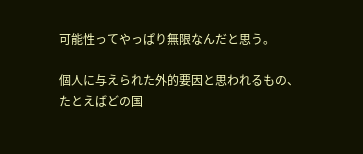可能性ってやっぱり無限なんだと思う。

個人に与えられた外的要因と思われるもの、
たとえばどの国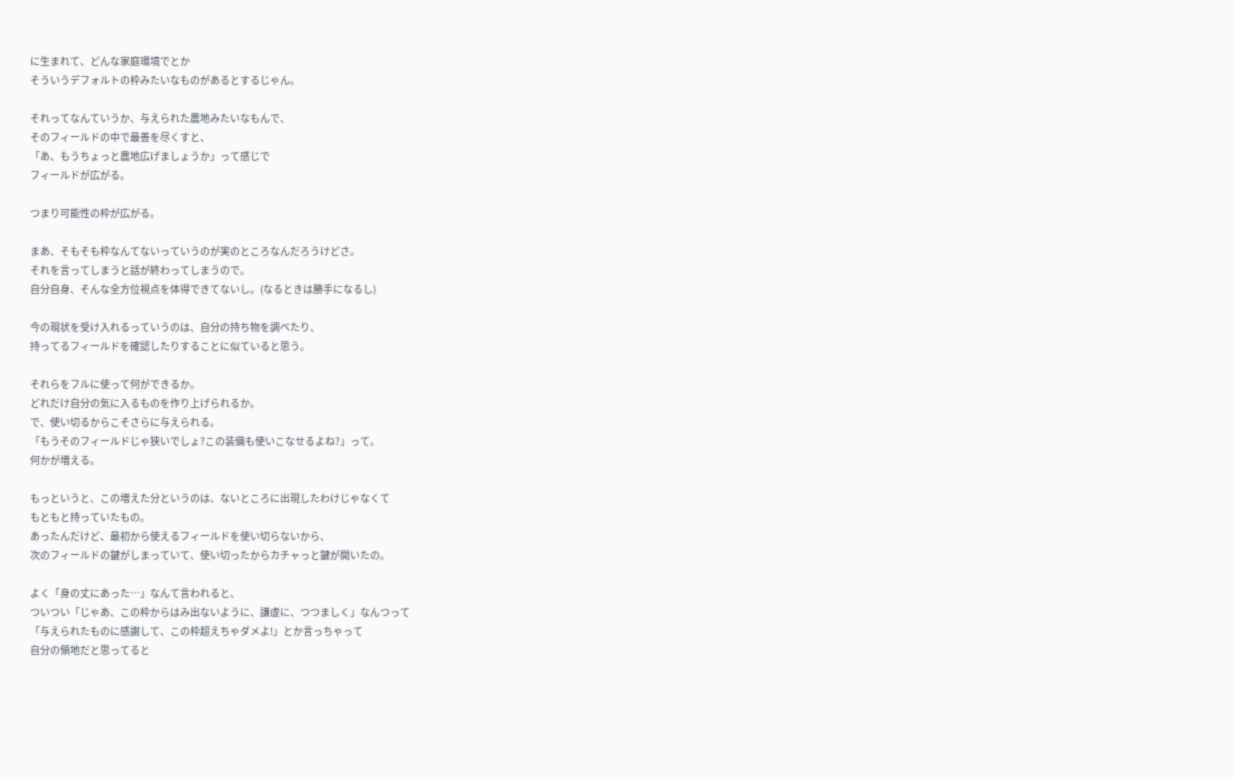に生まれて、どんな家庭環境でとか
そういうデフォルトの枠みたいなものがあるとするじゃん。

それってなんていうか、与えられた農地みたいなもんで、
そのフィールドの中で最善を尽くすと、
「あ、もうちょっと農地広げましょうか」って感じで
フィールドが広がる。

つまり可能性の枠が広がる。

まあ、そもそも枠なんてないっていうのが実のところなんだろうけどさ。
それを言ってしまうと話が終わってしまうので。
自分自身、そんな全方位視点を体得できてないし。(なるときは勝手になるし)

今の現状を受け入れるっていうのは、自分の持ち物を調べたり、
持ってるフィールドを確認したりすることに似ていると思う。

それらをフルに使って何ができるか。
どれだけ自分の気に入るものを作り上げられるか。
で、使い切るからこそさらに与えられる。
「もうそのフィールドじゃ狭いでしょ?この装備も使いこなせるよね?」って。
何かが増える。

もっというと、この増えた分というのは、ないところに出現したわけじゃなくて
もともと持っていたもの。
あったんだけど、最初から使えるフィールドを使い切らないから、
次のフィールドの鍵がしまっていて、使い切ったからカチャっと鍵が開いたの。

よく「身の丈にあった…」なんて言われると、
ついつい「じゃあ、この枠からはみ出ないように、謙虚に、つつましく」なんつって
「与えられたものに感謝して、この枠超えちゃダメよ!」とか言っちゃって
自分の領地だと思ってると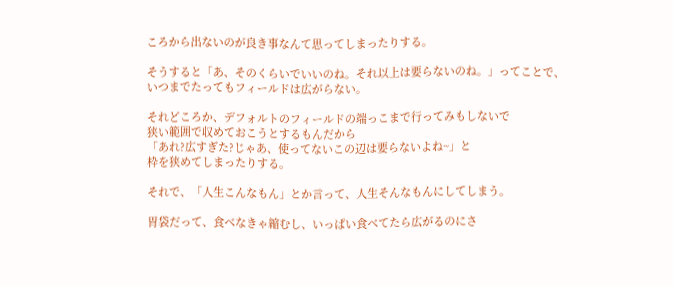ころから出ないのが良き事なんて思ってしまったりする。

そうすると「あ、そのくらいでいいのね。それ以上は要らないのね。」ってことで、
いつまでたってもフィールドは広がらない。

それどころか、デフォルトのフィールドの端っこまで行ってみもしないで
狭い範囲で収めておこうとするもんだから
「あれ?広すぎた?じゃあ、使ってないこの辺は要らないよね~」と
枠を狭めてしまったりする。

それで、「人生こんなもん」とか言って、人生そんなもんにしてしまう。

胃袋だって、食べなきゃ縮むし、いっぱい食べてたら広がるのにさ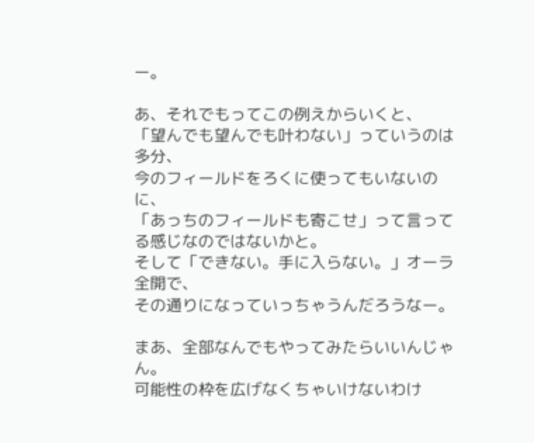ー。

あ、それでもってこの例えからいくと、
「望んでも望んでも叶わない」っていうのは多分、
今のフィールドをろくに使ってもいないのに、
「あっちのフィールドも寄こせ」って言ってる感じなのではないかと。
そして「できない。手に入らない。」オーラ全開で、
その通りになっていっちゃうんだろうなー。

まあ、全部なんでもやってみたらいいんじゃん。
可能性の枠を広げなくちゃいけないわけ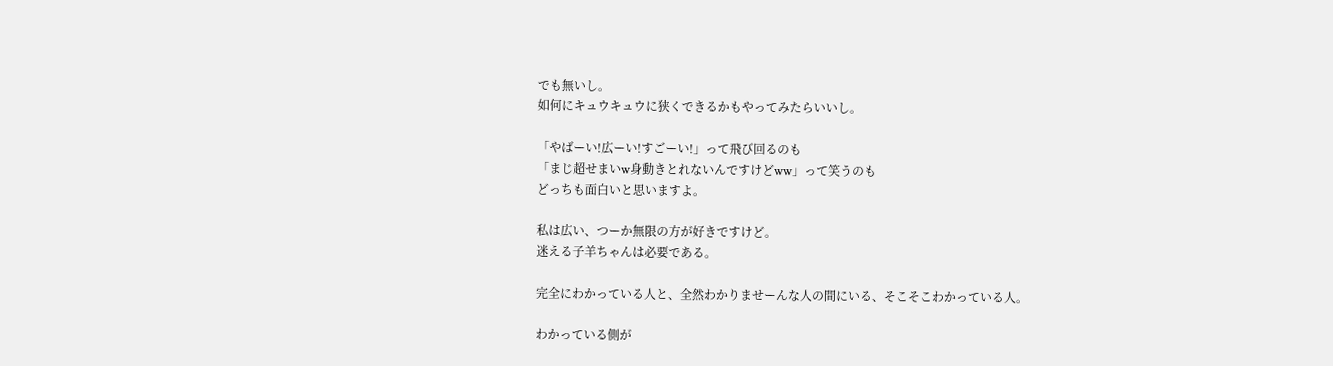でも無いし。
如何にキュウキュウに狭くできるかもやってみたらいいし。

「やばーい!広ーい!すごーい!」って飛び回るのも
「まじ超せまいw身動きとれないんですけどww」って笑うのも
どっちも面白いと思いますよ。

私は広い、つーか無限の方が好きですけど。
迷える子羊ちゃんは必要である。

完全にわかっている人と、全然わかりませーんな人の間にいる、そこそこわかっている人。

わかっている側が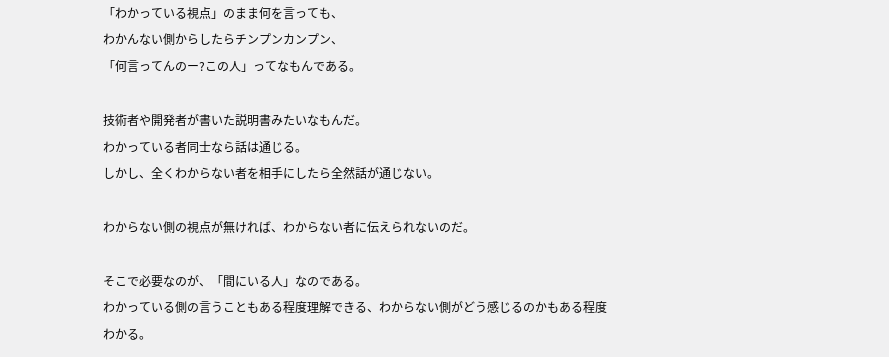「わかっている視点」のまま何を言っても、
わかんない側からしたらチンプンカンプン、
「何言ってんのー?この人」ってなもんである。

技術者や開発者が書いた説明書みたいなもんだ。
わかっている者同士なら話は通じる。
しかし、全くわからない者を相手にしたら全然話が通じない。

わからない側の視点が無ければ、わからない者に伝えられないのだ。

そこで必要なのが、「間にいる人」なのである。
わかっている側の言うこともある程度理解できる、わからない側がどう感じるのかもある程度わかる。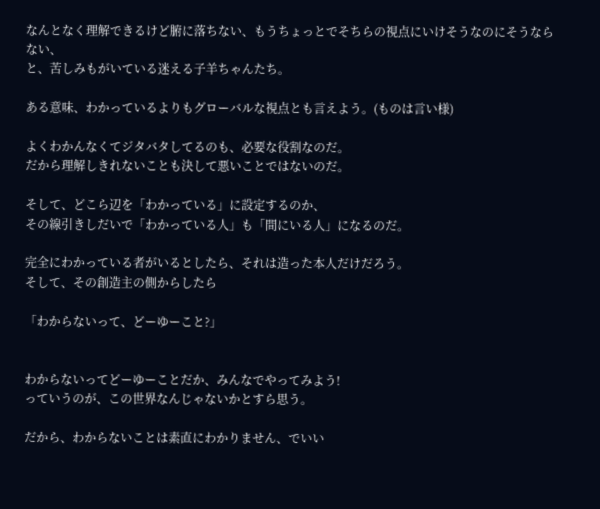なんとなく理解できるけど腑に落ちない、もうちょっとでそちらの視点にいけそうなのにそうならない、
と、苦しみもがいている迷える子羊ちゃんたち。

ある意味、わかっているよりもグローバルな視点とも言えよう。(ものは言い様)

よくわかんなくてジタバタしてるのも、必要な役割なのだ。
だから理解しきれないことも決して悪いことではないのだ。

そして、どこら辺を「わかっている」に設定するのか、
その線引きしだいで「わかっている人」も「間にいる人」になるのだ。

完全にわかっている者がいるとしたら、それは造った本人だけだろう。
そして、その創造主の側からしたら

「わからないって、どーゆーこと?」


わからないってどーゆーことだか、みんなでやってみよう!
っていうのが、この世界なんじゃないかとすら思う。

だから、わからないことは素直にわかりません、でいい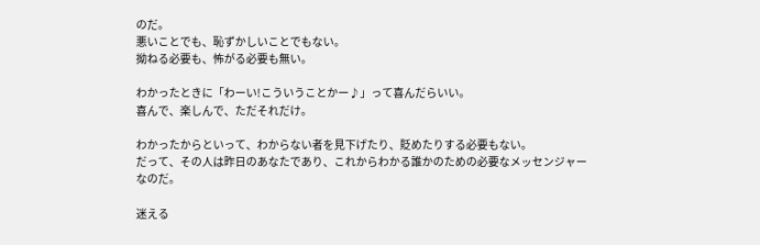のだ。
悪いことでも、恥ずかしいことでもない。
拗ねる必要も、怖がる必要も無い。

わかったときに「わーい!こういうことかー♪」って喜んだらいい。
喜んで、楽しんで、ただそれだけ。

わかったからといって、わからない者を見下げたり、貶めたりする必要もない。
だって、その人は昨日のあなたであり、これからわかる誰かのための必要なメッセンジャーなのだ。

迷える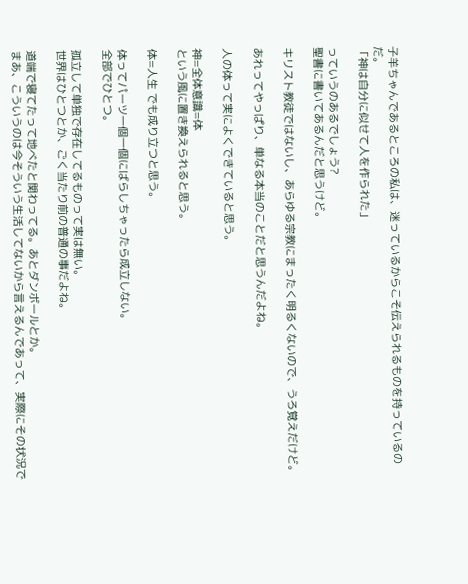子羊ちゃんであるところの私は、迷っているからこそ伝えられるものを持っているのだ。
「神は自分に似せて人を作られた」

っていうのあるでしょう?
聖書に書いてあるんだと思うけど。

キリスト教徒ではないし、あらゆる宗教にまったく明るくないので、うろ覚えだけど。

あれってやっぱり、単なる本当のことだと思うんだよね。

人の体って実によくできていると思う。

神=全体意識=体
という風に置き換えられると思う。

体=人生 でも成り立つと思う。

体ってパーツ一個一個にばらしちゃったら成立しない。
全部でひとつ。

孤立して単独で存在してるものって実は無い。
世界はひとつとか、ごく当たり前の普通の事だよね。

道端で寝てたって地べたと関わってる。あとダンボールとか。
まあ、こういうのは今そういう生活してないから言えるんであって、実際にその状況で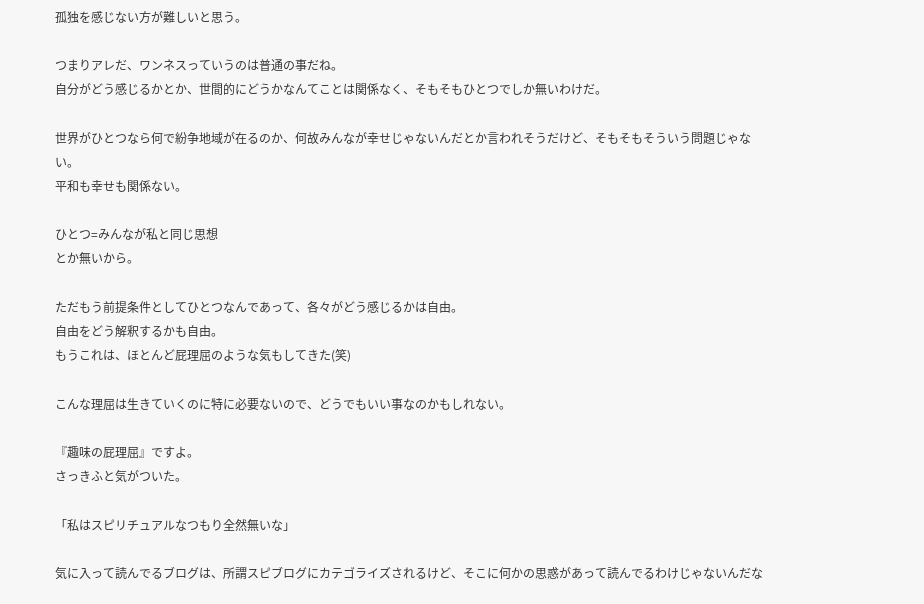孤独を感じない方が難しいと思う。

つまりアレだ、ワンネスっていうのは普通の事だね。
自分がどう感じるかとか、世間的にどうかなんてことは関係なく、そもそもひとつでしか無いわけだ。

世界がひとつなら何で紛争地域が在るのか、何故みんなが幸せじゃないんだとか言われそうだけど、そもそもそういう問題じゃない。
平和も幸せも関係ない。

ひとつ=みんなが私と同じ思想
とか無いから。

ただもう前提条件としてひとつなんであって、各々がどう感じるかは自由。
自由をどう解釈するかも自由。
もうこれは、ほとんど屁理屈のような気もしてきた(笑)

こんな理屈は生きていくのに特に必要ないので、どうでもいい事なのかもしれない。

『趣味の屁理屈』ですよ。
さっきふと気がついた。

「私はスピリチュアルなつもり全然無いな」

気に入って読んでるブログは、所謂スピブログにカテゴライズされるけど、そこに何かの思惑があって読んでるわけじゃないんだな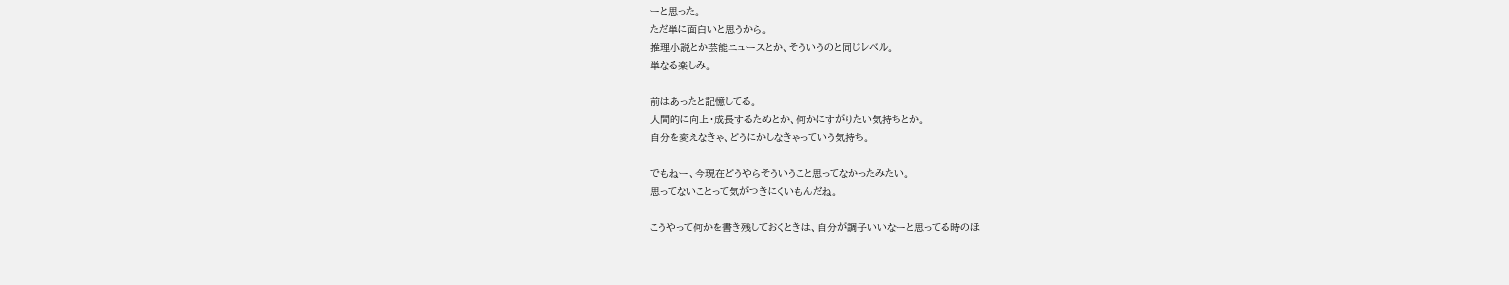ーと思った。
ただ単に面白いと思うから。
推理小説とか芸能ニュースとか、そういうのと同じレベル。
単なる楽しみ。

前はあったと記憶してる。
人間的に向上・成長するためとか、何かにすがりたい気持ちとか。
自分を変えなきゃ、どうにかしなきゃっていう気持ち。

でもねー、今現在どうやらそういうこと思ってなかったみたい。
思ってないことって気がつきにくいもんだね。

こうやって何かを書き残しておくときは、自分が調子いいなーと思ってる時のほ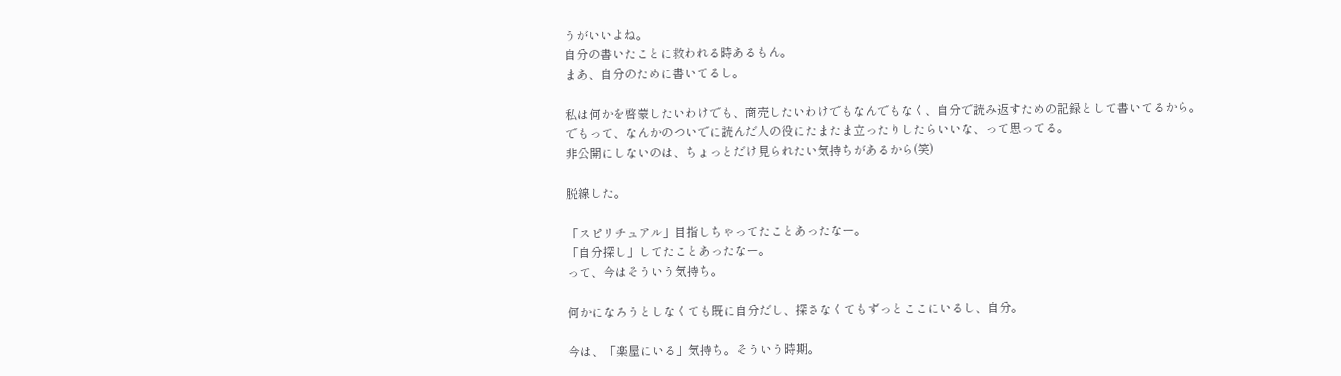うがいいよね。
自分の書いたことに救われる時あるもん。
まあ、自分のために書いてるし。

私は何かを啓蒙したいわけでも、商売したいわけでもなんでもなく、自分で読み返すための記録として書いてるから。
でもって、なんかのついでに読んだ人の役にたまたま立ったりしたらいいな、って思ってる。
非公開にしないのは、ちょっとだけ見られたい気持ちがあるから(笑)

脱線した。

「スピリチュアル」目指しちゃってたことあったなー。
「自分探し」してたことあったなー。
って、今はそういう気持ち。

何かになろうとしなくても既に自分だし、探さなくてもずっとここにいるし、自分。

今は、「楽屋にいる」気持ち。そういう時期。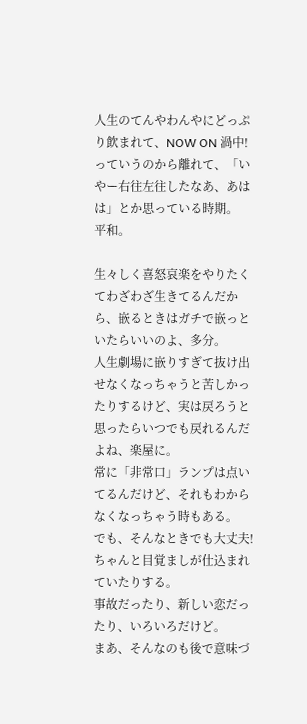人生のてんやわんやにどっぷり飲まれて、NOW ON 渦中!っていうのから離れて、「いやー右往左往したなあ、あはは」とか思っている時期。
平和。

生々しく喜怒哀楽をやりたくてわざわざ生きてるんだから、嵌るときはガチで嵌っといたらいいのよ、多分。
人生劇場に嵌りすぎて抜け出せなくなっちゃうと苦しかったりするけど、実は戻ろうと思ったらいつでも戻れるんだよね、楽屋に。
常に「非常口」ランプは点いてるんだけど、それもわからなくなっちゃう時もある。
でも、そんなときでも大丈夫!
ちゃんと目覚ましが仕込まれていたりする。
事故だったり、新しい恋だったり、いろいろだけど。
まあ、そんなのも後で意味づ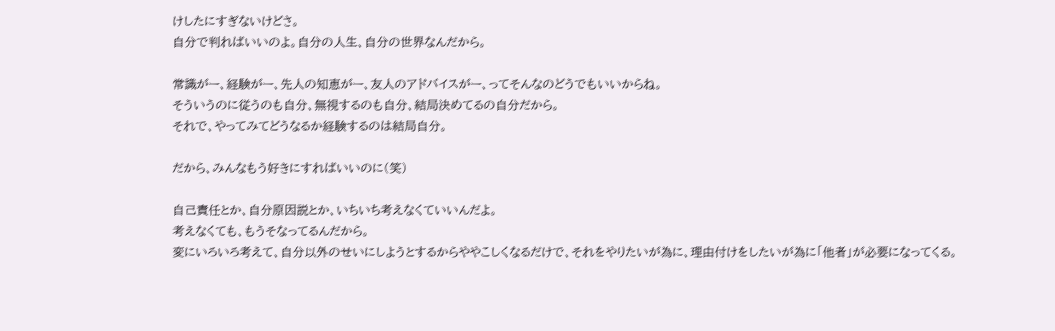けしたにすぎないけどさ。
自分で判ればいいのよ。自分の人生、自分の世界なんだから。

常識がー、経験がー、先人の知恵がー、友人のアドバイスがー、ってそんなのどうでもいいからね。
そういうのに従うのも自分、無視するのも自分、結局決めてるの自分だから。
それで、やってみてどうなるか経験するのは結局自分。

だから、みんなもう好きにすればいいのに(笑)

自己責任とか、自分原因説とか、いちいち考えなくていいんだよ。
考えなくても、もうそなってるんだから。
変にいろいろ考えて、自分以外のせいにしようとするからややこしくなるだけで、それをやりたいが為に、理由付けをしたいが為に「他者」が必要になってくる。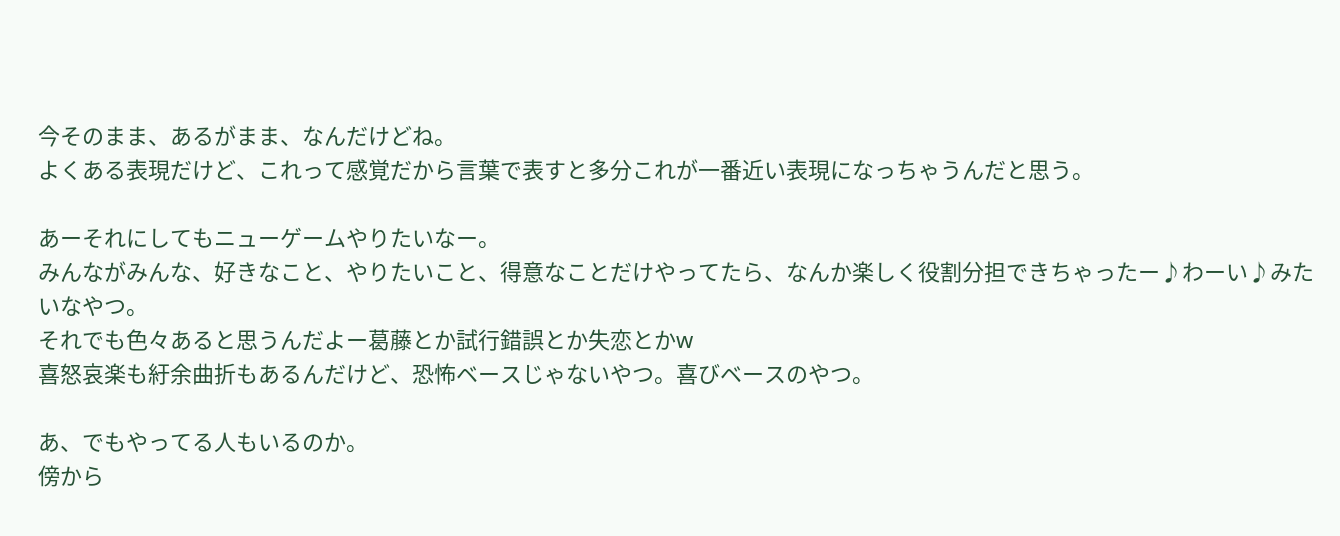今そのまま、あるがまま、なんだけどね。
よくある表現だけど、これって感覚だから言葉で表すと多分これが一番近い表現になっちゃうんだと思う。

あーそれにしてもニューゲームやりたいなー。
みんながみんな、好きなこと、やりたいこと、得意なことだけやってたら、なんか楽しく役割分担できちゃったー♪わーい♪みたいなやつ。
それでも色々あると思うんだよー葛藤とか試行錯誤とか失恋とかw
喜怒哀楽も紆余曲折もあるんだけど、恐怖ベースじゃないやつ。喜びベースのやつ。

あ、でもやってる人もいるのか。
傍から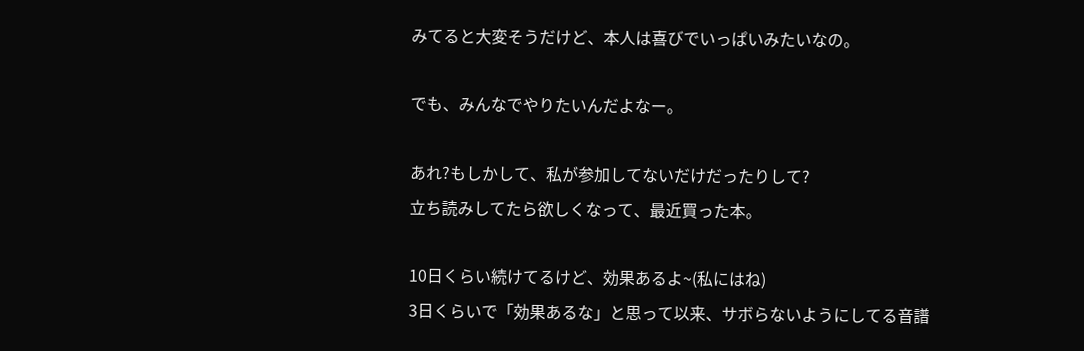みてると大変そうだけど、本人は喜びでいっぱいみたいなの。

でも、みんなでやりたいんだよなー。

あれ?もしかして、私が参加してないだけだったりして?
立ち読みしてたら欲しくなって、最近買った本。

10日くらい続けてるけど、効果あるよ~(私にはね)
3日くらいで「効果あるな」と思って以来、サボらないようにしてる音譜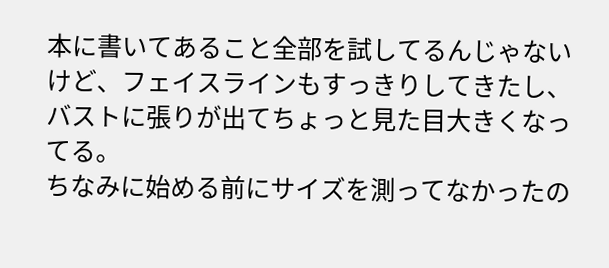本に書いてあること全部を試してるんじゃないけど、フェイスラインもすっきりしてきたし、バストに張りが出てちょっと見た目大きくなってる。
ちなみに始める前にサイズを測ってなかったの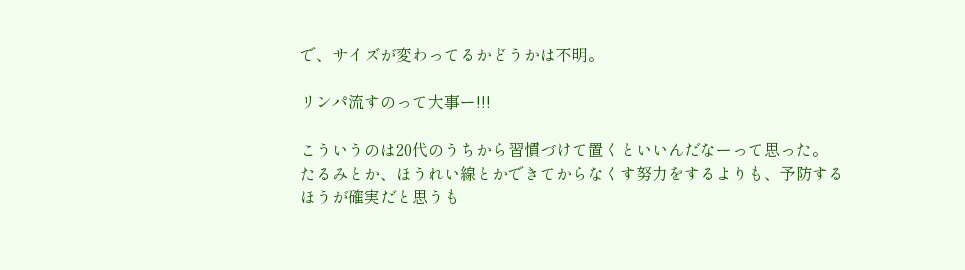で、サイズが変わってるかどうかは不明。

リンパ流すのって大事ー!!!

こういうのは20代のうちから習慣づけて置くといいんだなーって思った。
たるみとか、ほうれい線とかできてからなくす努力をするよりも、予防するほうが確実だと思うも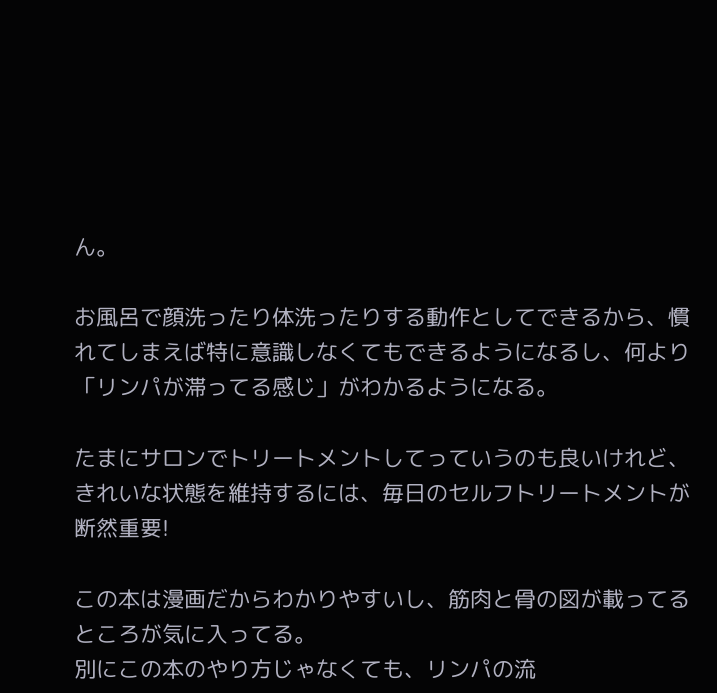ん。

お風呂で顔洗ったり体洗ったりする動作としてできるから、慣れてしまえば特に意識しなくてもできるようになるし、何より「リンパが滞ってる感じ」がわかるようになる。

たまにサロンでトリートメントしてっていうのも良いけれど、きれいな状態を維持するには、毎日のセルフトリートメントが断然重要!

この本は漫画だからわかりやすいし、筋肉と骨の図が載ってるところが気に入ってる。
別にこの本のやり方じゃなくても、リンパの流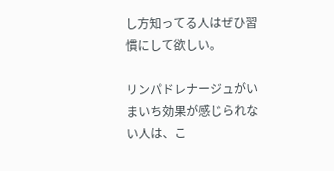し方知ってる人はぜひ習慣にして欲しい。

リンパドレナージュがいまいち効果が感じられない人は、こ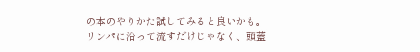の本のやりかた試してみると良いかも。
リンパに沿って流すだけじゃなく、頭蓋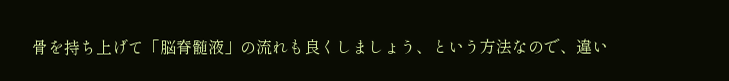骨を持ち上げて「脳脊髄液」の流れも良くしましょう、という方法なので、違い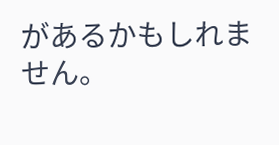があるかもしれません。